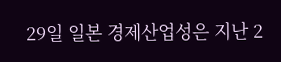29일 일본 경제산업성은 지난 2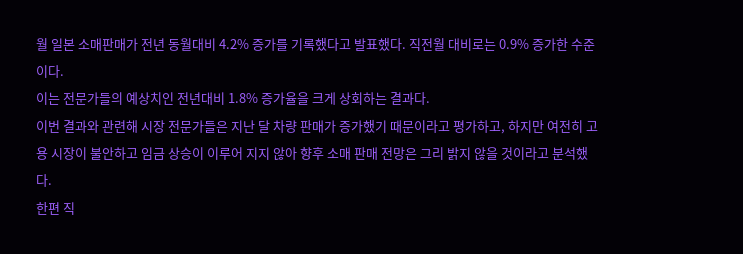월 일본 소매판매가 전년 동월대비 4.2% 증가를 기록했다고 발표했다. 직전월 대비로는 0.9% 증가한 수준이다.
이는 전문가들의 예상치인 전년대비 1.8% 증가율을 크게 상회하는 결과다.
이번 결과와 관련해 시장 전문가들은 지난 달 차량 판매가 증가했기 때문이라고 평가하고, 하지만 여전히 고용 시장이 불안하고 임금 상승이 이루어 지지 않아 향후 소매 판매 전망은 그리 밝지 않을 것이라고 분석했다.
한편 직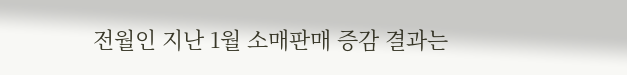전월인 지난 1월 소매판매 증감 결과는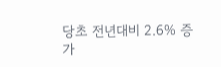당초 전년대비 2.6% 증가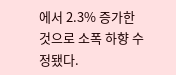에서 2.3% 증가한 것으로 소폭 하향 수정됐다.